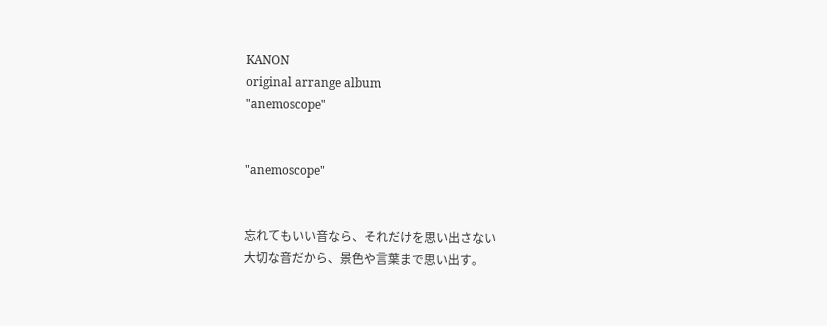KANON
original arrange album
"anemoscope"


"anemoscope"


忘れてもいい音なら、それだけを思い出さない
大切な音だから、景色や言葉まで思い出す。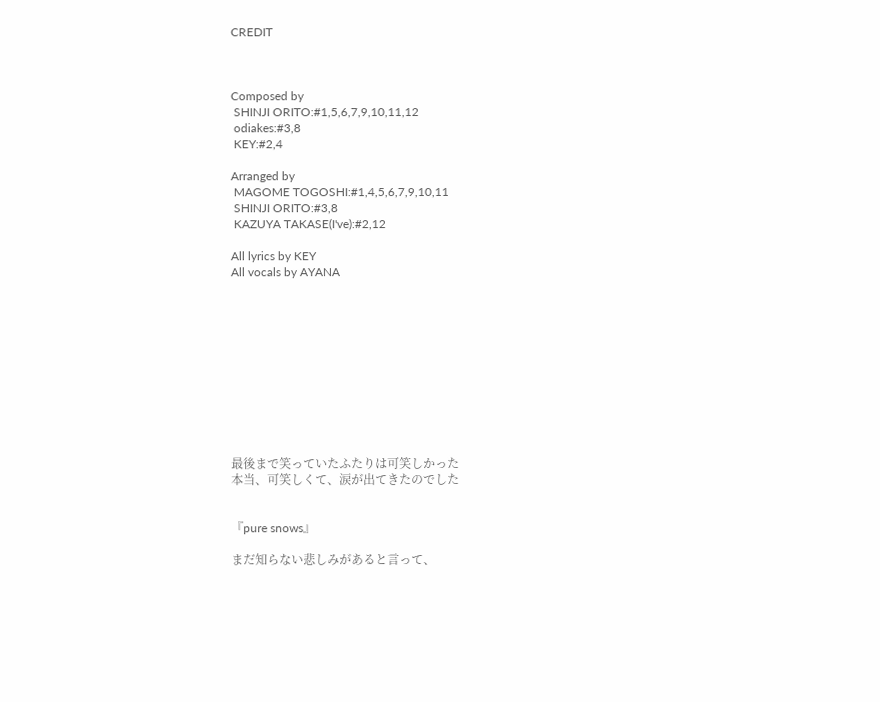CREDIT



Composed by
 SHINJI ORITO:#1,5,6,7,9,10,11,12
 odiakes:#3,8
 KEY:#2,4

Arranged by
 MAGOME TOGOSHI:#1,4,5,6,7,9,10,11
 SHINJI ORITO:#3,8
 KAZUYA TAKASE(I've):#2,12

All lyrics by KEY
All vocals by AYANA











最後まで笑っていたふたりは可笑しかった
本当、可笑しくて、涙が出てきたのでした


『pure snows』

まだ知らない悲しみがあると言って、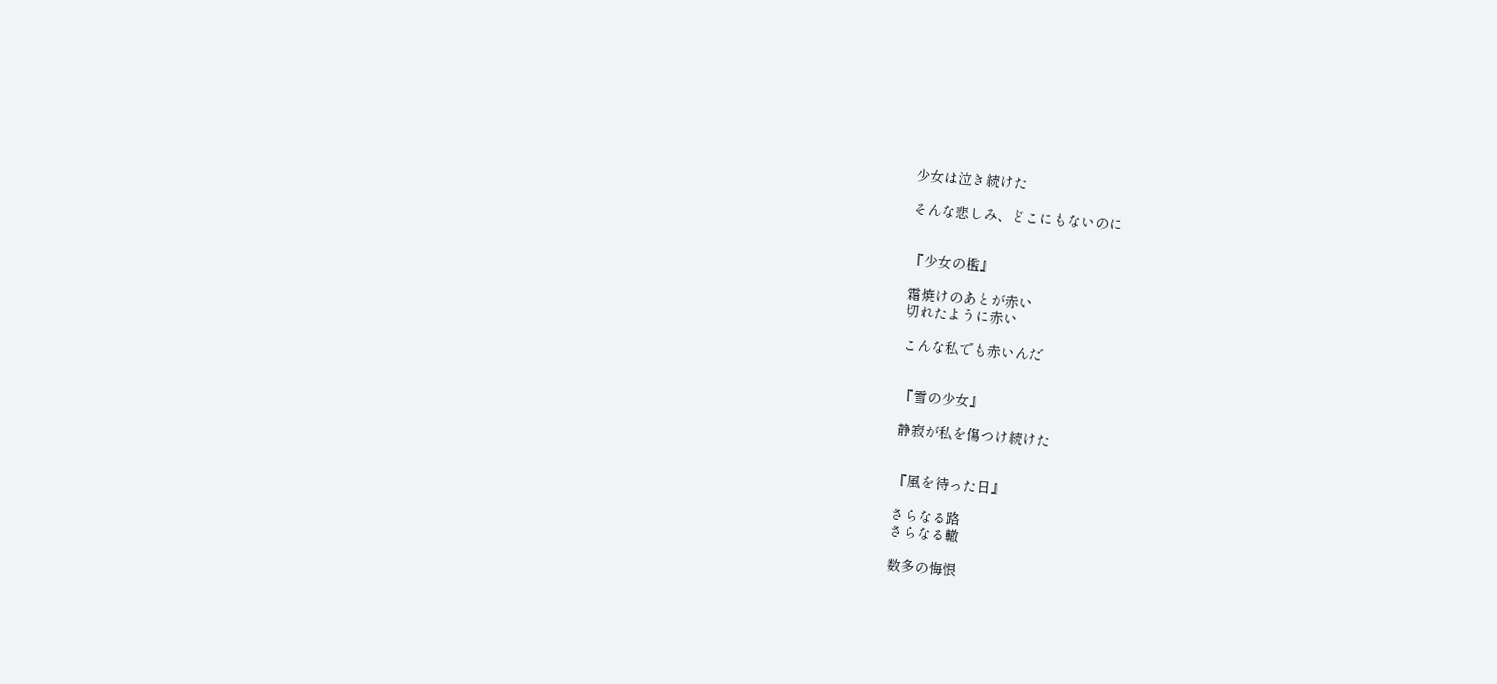少女は泣き続けた

そんな悲しみ、どこにもないのに


『少女の檻』

霜焼けのあとが赤い
切れたように赤い

こんな私でも赤いんだ


『雪の少女』

静寂が私を傷つけ続けた


『風を待った日』

さらなる路
さらなる轍

数多の悔恨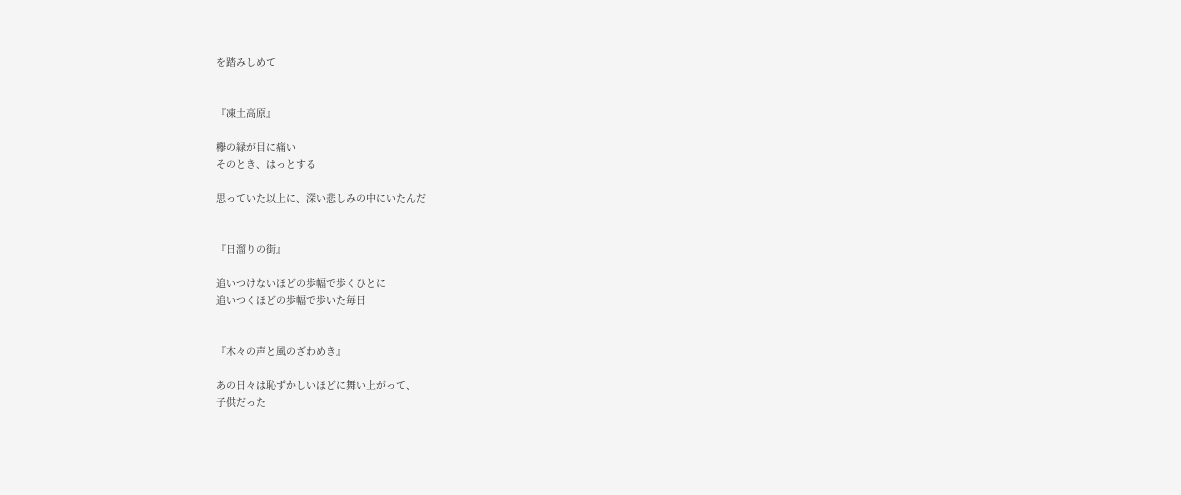を踏みしめて


『凍土高原』

欅の緑が目に痛い
そのとき、はっとする

思っていた以上に、深い悲しみの中にいたんだ


『日溜りの街』

追いつけないほどの歩幅で歩くひとに
追いつくほどの歩幅で歩いた毎日


『木々の声と風のざわめき』

あの日々は恥ずかしいほどに舞い上がって、
子供だった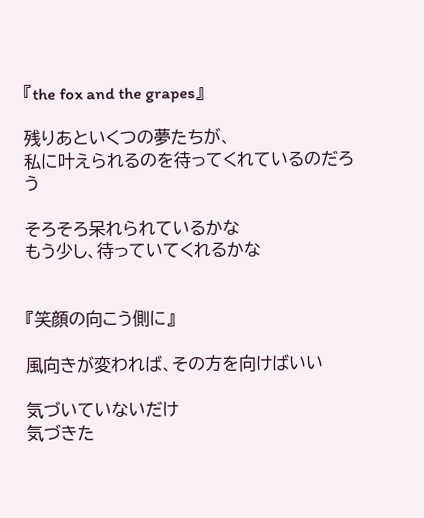『the fox and the grapes』

残りあといくつの夢たちが、
私に叶えられるのを待ってくれているのだろう

そろそろ呆れられているかな
もう少し、待っていてくれるかな


『笑顔の向こう側に』

風向きが変われば、その方を向けばいい

気づいていないだけ
気づきた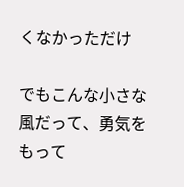くなかっただけ

でもこんな小さな風だって、勇気をもって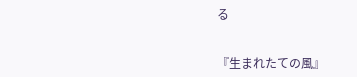る


『生まれたての風』